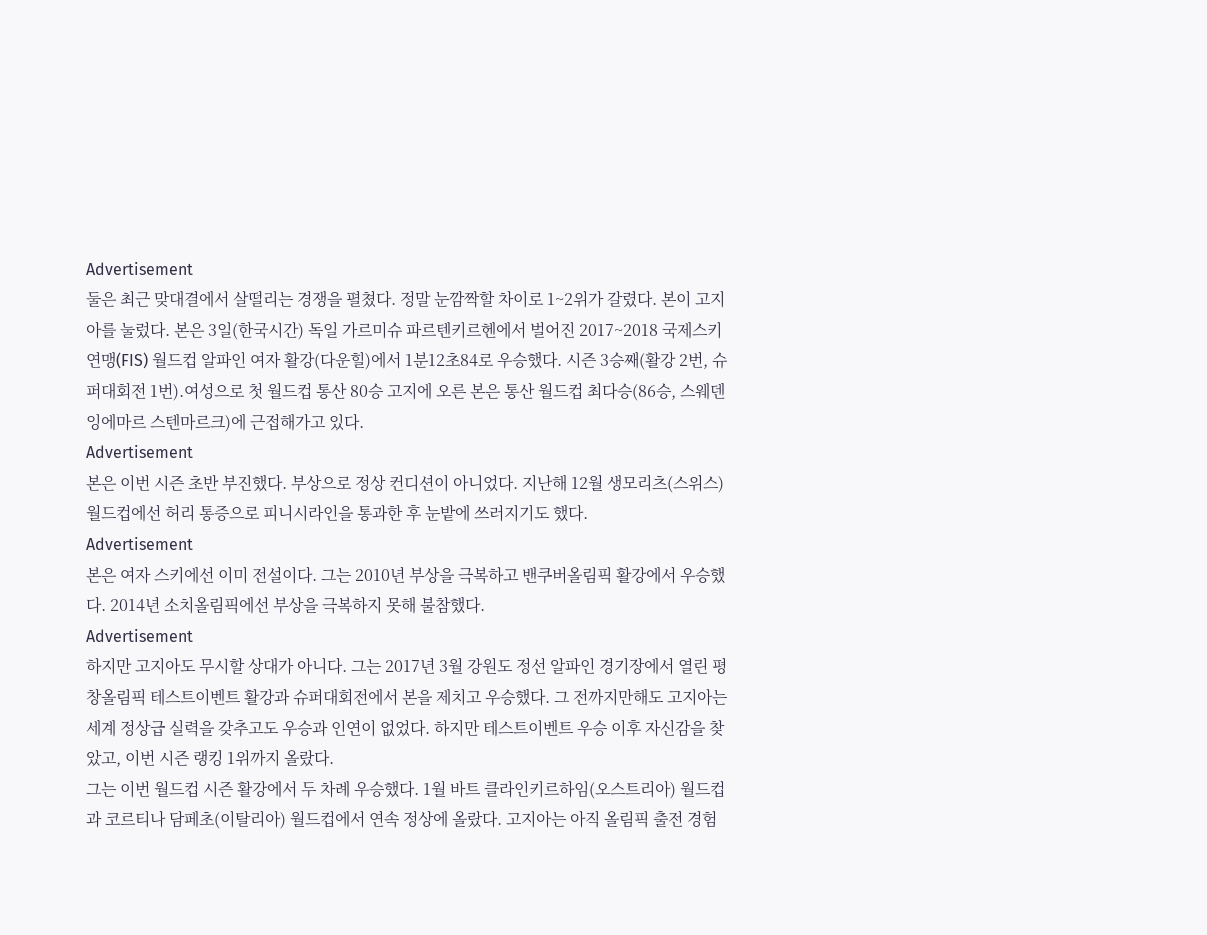Advertisement
둘은 최근 맞대결에서 살떨리는 경쟁을 펼쳤다. 정말 눈깜짝할 차이로 1~2위가 갈렸다. 본이 고지아를 눌렀다. 본은 3일(한국시간) 독일 가르미슈 파르텐키르헨에서 벌어진 2017~2018 국제스키연맹(FIS) 월드컵 알파인 여자 활강(다운힐)에서 1분12초84로 우승했다. 시즌 3승째(활강 2번, 슈퍼대회전 1번).여성으로 첫 월드컵 통산 80승 고지에 오른 본은 통산 월드컵 최다승(86승, 스웨덴 잉에마르 스텐마르크)에 근접해가고 있다.
Advertisement
본은 이번 시즌 초반 부진했다. 부상으로 정상 컨디션이 아니었다. 지난해 12월 생모리츠(스위스) 월드컵에선 허리 통증으로 피니시라인을 통과한 후 눈밭에 쓰러지기도 했다.
Advertisement
본은 여자 스키에선 이미 전설이다. 그는 2010년 부상을 극복하고 밴쿠버올림픽 활강에서 우승했다. 2014년 소치올림픽에선 부상을 극복하지 못해 불참했다.
Advertisement
하지만 고지아도 무시할 상대가 아니다. 그는 2017년 3월 강원도 정선 알파인 경기장에서 열린 평창올림픽 테스트이벤트 활강과 슈퍼대회전에서 본을 제치고 우승했다. 그 전까지만해도 고지아는 세계 정상급 실력을 갖추고도 우승과 인연이 없었다. 하지만 테스트이벤트 우승 이후 자신감을 찾았고, 이번 시즌 랭킹 1위까지 올랐다.
그는 이번 월드컵 시즌 활강에서 두 차례 우승했다. 1월 바트 클라인키르하임(오스트리아) 월드컵과 코르티나 담페초(이탈리아) 월드컵에서 연속 정상에 올랐다. 고지아는 아직 올림픽 출전 경험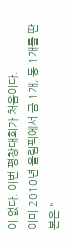이 없다. 이번 평창대회가 처음이다.
이미 2010년 올림픽에서 금 1개, 동 1개를 딴 본은 "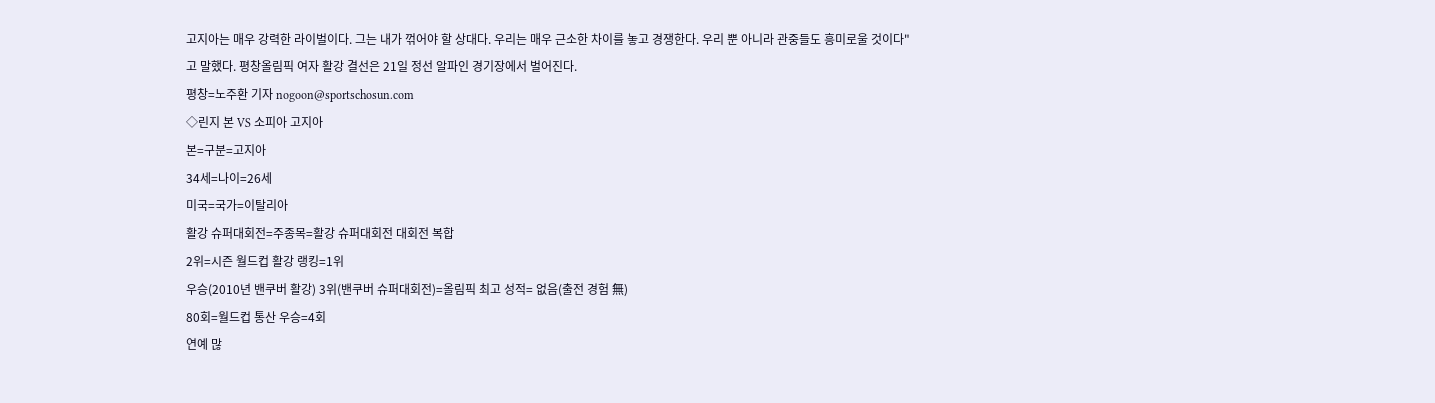고지아는 매우 강력한 라이벌이다. 그는 내가 꺾어야 할 상대다. 우리는 매우 근소한 차이를 놓고 경쟁한다. 우리 뿐 아니라 관중들도 흥미로울 것이다"고 말했다. 평창올림픽 여자 활강 결선은 21일 정선 알파인 경기장에서 벌어진다.
평창=노주환 기자 nogoon@sportschosun.com
◇린지 본 VS 소피아 고지아
본=구분=고지아
34세=나이=26세
미국=국가=이탈리아
활강 슈퍼대회전=주종목=활강 슈퍼대회전 대회전 복합
2위=시즌 월드컵 활강 랭킹=1위
우승(2010년 밴쿠버 활강) 3위(밴쿠버 슈퍼대회전)=올림픽 최고 성적= 없음(출전 경험 無)
80회=월드컵 통산 우승=4회
연예 많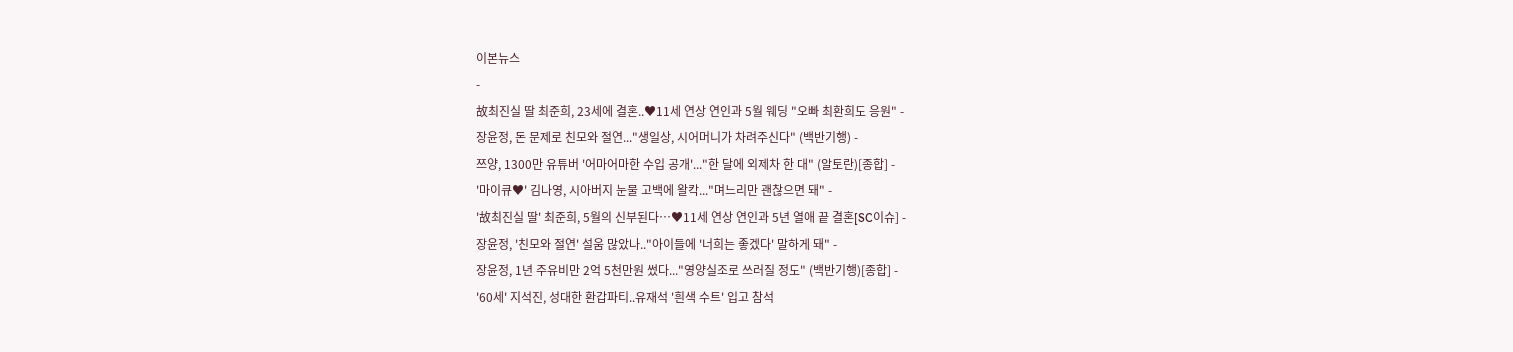이본뉴스
-
故최진실 딸 최준희, 23세에 결혼..♥11세 연상 연인과 5월 웨딩 "오빠 최환희도 응원" -
장윤정, 돈 문제로 친모와 절연..."생일상, 시어머니가 차려주신다" (백반기행) -
쯔양, 1300만 유튜버 '어마어마한 수입 공개'..."한 달에 외제차 한 대" (알토란)[종합] -
'마이큐♥' 김나영, 시아버지 눈물 고백에 왈칵..."며느리만 괜찮으면 돼" -
'故최진실 딸' 최준희, 5월의 신부된다…♥11세 연상 연인과 5년 열애 끝 결혼[SC이슈] -
장윤정, '친모와 절연' 설움 많았나.."아이들에 '너희는 좋겠다' 말하게 돼" -
장윤정, 1년 주유비만 2억 5천만원 썼다..."영양실조로 쓰러질 정도" (백반기행)[종합] -
'60세' 지석진, 성대한 환갑파티..유재석 '흰색 수트' 입고 참석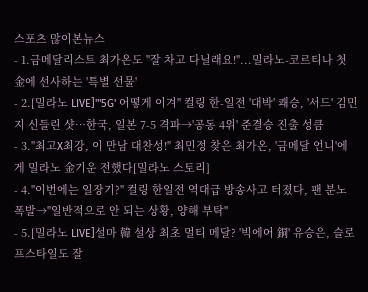스포츠 많이본뉴스
- 1.금메달리스트 최가온도 "잘 차고 다닐래요!"...밀라노-코르티나 첫 金에 선사하는 '특별 선물'
- 2.[밀라노 LIVE]"'5G' 어떻게 이겨" 컬링 한-일전 '대박' 쾌승, '서드' 김민지 신들린 샷…한국, 일본 7-5 격파→'공동 4위' 준결승 진출 성큼
- 3."최고X최강, 이 만남 대찬성!" 최민정 찾은 최가온, '금메달 언니'에게 밀라노 金기운 전했다[밀라노 스토리]
- 4."이번에는 일장기?" 컬링 한일전 역대급 방송사고 터졌다, 팬 분노 폭발→"일반적으로 안 되는 상황, 양해 부탁"
- 5.[밀라노 LIVE]설마 韓 설상 최초 멀티 메달? '빅에어 銅' 유승은, 슬로프스타일도 잘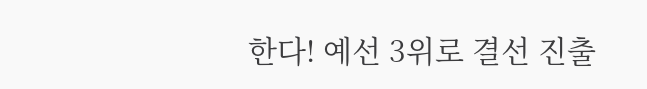한다! 예선 3위로 결선 진출